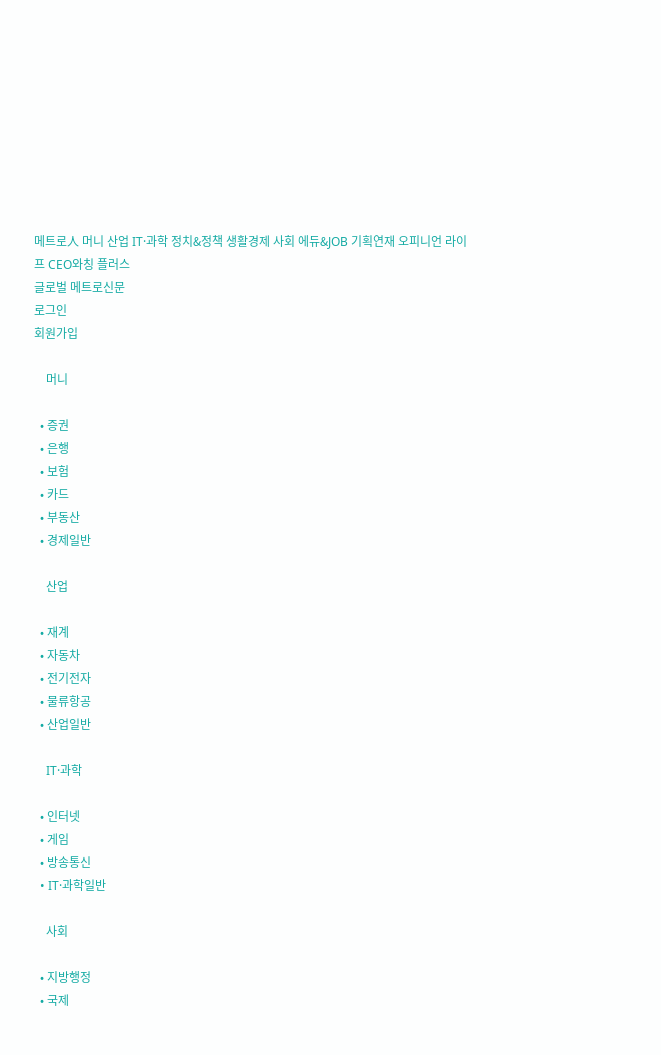메트로人 머니 산업 IT·과학 정치&정책 생활경제 사회 에듀&JOB 기획연재 오피니언 라이프 CEO와칭 플러스
글로벌 메트로신문
로그인
회원가입

    머니

  • 증권
  • 은행
  • 보험
  • 카드
  • 부동산
  • 경제일반

    산업

  • 재계
  • 자동차
  • 전기전자
  • 물류항공
  • 산업일반

    IT·과학

  • 인터넷
  • 게임
  • 방송통신
  • IT·과학일반

    사회

  • 지방행정
  • 국제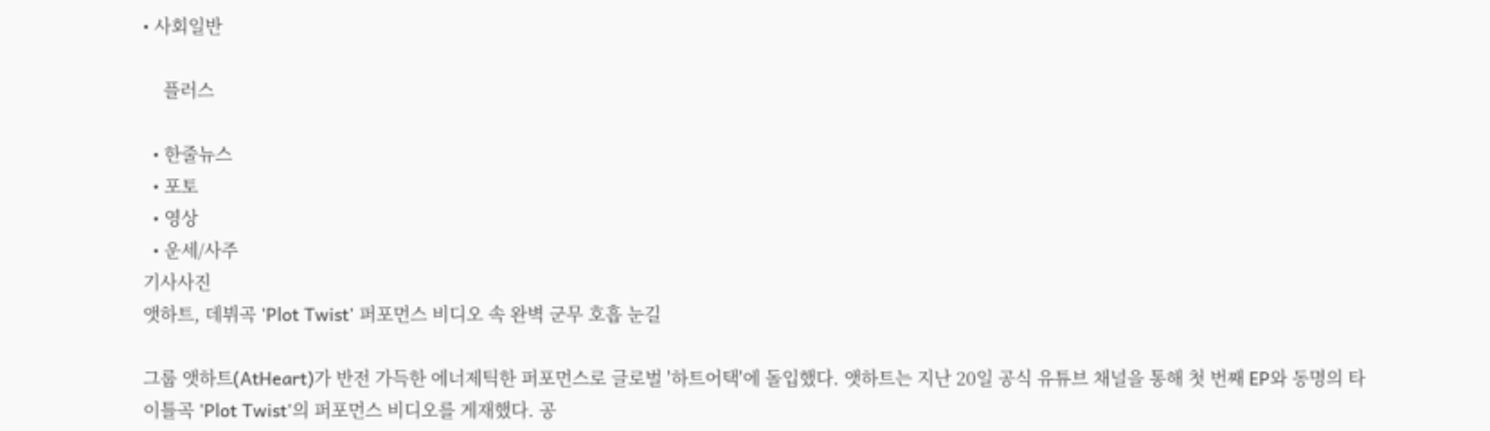• 사회일반

    플러스

  • 한줄뉴스
  • 포토
  • 영상
  • 운세/사주
기사사진
앳하트, 데뷔곡 'Plot Twist' 퍼포먼스 비디오 속 완벽 군무 호흡 눈길

그룹 앳하트(AtHeart)가 반전 가득한 에너제틱한 퍼포먼스로 글로벌 '하트어택'에 돌입했다. 앳하트는 지난 20일 공식 유튜브 채널을 통해 첫 번째 EP와 동명의 타이틀곡 'Plot Twist'의 퍼포먼스 비디오를 게재했다. 공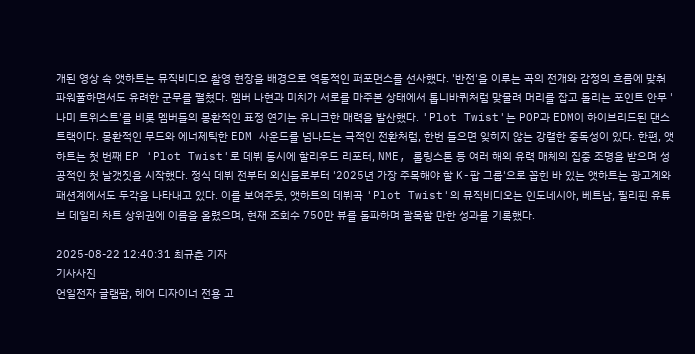개된 영상 속 앳하트는 뮤직비디오 촬영 현장을 배경으로 역동적인 퍼포먼스를 선사했다. '반전'을 이루는 곡의 전개와 감정의 흐름에 맞춰 파워풀하면서도 유려한 군무를 펼쳤다. 멤버 나현과 미치가 서로를 마주본 상태에서 톱니바퀴처럼 맞물려 머리를 잡고 돌리는 포인트 안무 '나미 트위스트'를 비롯 멤버들의 몽환적인 표정 연기는 유니크한 매력을 발산했다. 'Plot Twist'는 POP과 EDM이 하이브리드된 댄스 트랙이다. 몽환적인 무드와 에너제틱한 EDM 사운드를 넘나드는 극적인 전환처럼, 한번 들으면 잊히지 않는 강렬한 중독성이 있다. 한편, 앳하트는 첫 번째 EP 'Plot Twist'로 데뷔 동시에 할리우드 리포터, NME, 롤링스톤 등 여러 해외 유력 매체의 집중 조명을 받으며 성공적인 첫 날갯짓을 시작했다. 정식 데뷔 전부터 외신들로부터 '2025년 가장 주목해야 할 K-팝 그룹'으로 꼽힌 바 있는 앳하트는 광고계와 패션계에서도 두각을 나타내고 있다. 이를 보여주듯, 앳하트의 데뷔곡 'Plot Twist'의 뮤직비디오는 인도네시아, 베트남, 필리핀 유튜브 데일리 차트 상위권에 이름을 올렸으며, 현재 조회수 750만 뷰를 돌파하며 괄목할 만한 성과를 기록했다.

2025-08-22 12:40:31 최규춘 기자
기사사진
언일전자 글램팜, 헤어 디자이너 전용 고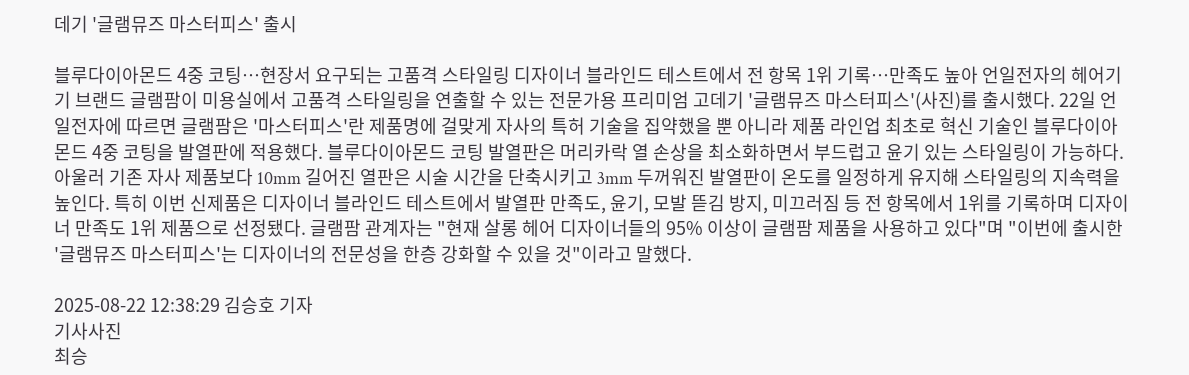데기 '글램뮤즈 마스터피스' 출시

블루다이아몬드 4중 코팅…현장서 요구되는 고품격 스타일링 디자이너 블라인드 테스트에서 전 항목 1위 기록…만족도 높아 언일전자의 헤어기기 브랜드 글램팜이 미용실에서 고품격 스타일링을 연출할 수 있는 전문가용 프리미엄 고데기 '글램뮤즈 마스터피스'(사진)를 출시했다. 22일 언일전자에 따르면 글램팜은 '마스터피스'란 제품명에 걸맞게 자사의 특허 기술을 집약했을 뿐 아니라 제품 라인업 최초로 혁신 기술인 블루다이아몬드 4중 코팅을 발열판에 적용했다. 블루다이아몬드 코팅 발열판은 머리카락 열 손상을 최소화하면서 부드럽고 윤기 있는 스타일링이 가능하다. 아울러 기존 자사 제품보다 10mm 길어진 열판은 시술 시간을 단축시키고 3mm 두꺼워진 발열판이 온도를 일정하게 유지해 스타일링의 지속력을 높인다. 특히 이번 신제품은 디자이너 블라인드 테스트에서 발열판 만족도, 윤기, 모발 뜯김 방지, 미끄러짐 등 전 항목에서 1위를 기록하며 디자이너 만족도 1위 제품으로 선정됐다. 글램팜 관계자는 "현재 살롱 헤어 디자이너들의 95% 이상이 글램팜 제품을 사용하고 있다"며 "이번에 출시한 '글램뮤즈 마스터피스'는 디자이너의 전문성을 한층 강화할 수 있을 것"이라고 말했다.

2025-08-22 12:38:29 김승호 기자
기사사진
최승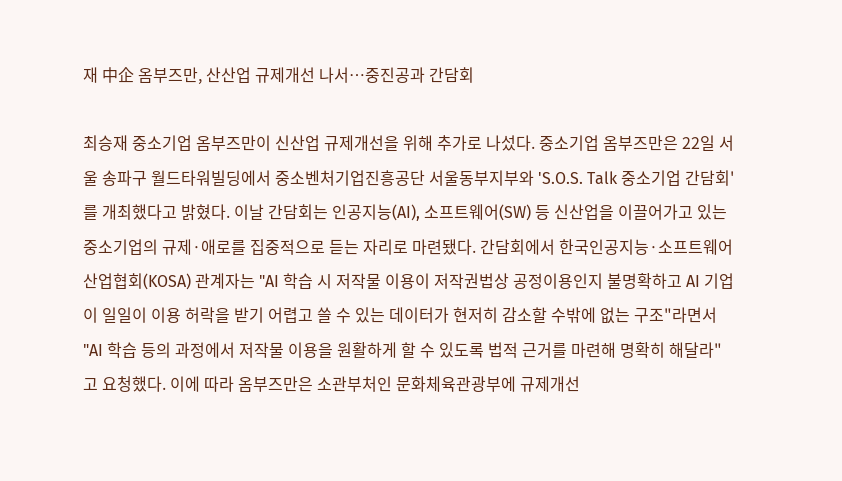재 中企 옴부즈만, 산산업 규제개선 나서…중진공과 간담회

최승재 중소기업 옴부즈만이 신산업 규제개선을 위해 추가로 나섰다. 중소기업 옴부즈만은 22일 서울 송파구 월드타워빌딩에서 중소벤처기업진흥공단 서울동부지부와 'S.O.S. Talk 중소기업 간담회'를 개최했다고 밝혔다. 이날 간담회는 인공지능(AI), 소프트웨어(SW) 등 신산업을 이끌어가고 있는 중소기업의 규제·애로를 집중적으로 듣는 자리로 마련됐다. 간담회에서 한국인공지능·소프트웨어산업협회(KOSA) 관계자는 "AI 학습 시 저작물 이용이 저작권법상 공정이용인지 불명확하고 AI 기업이 일일이 이용 허락을 받기 어렵고 쓸 수 있는 데이터가 현저히 감소할 수밖에 없는 구조"라면서 "AI 학습 등의 과정에서 저작물 이용을 원활하게 할 수 있도록 법적 근거를 마련해 명확히 해달라"고 요청했다. 이에 따라 옴부즈만은 소관부처인 문화체육관광부에 규제개선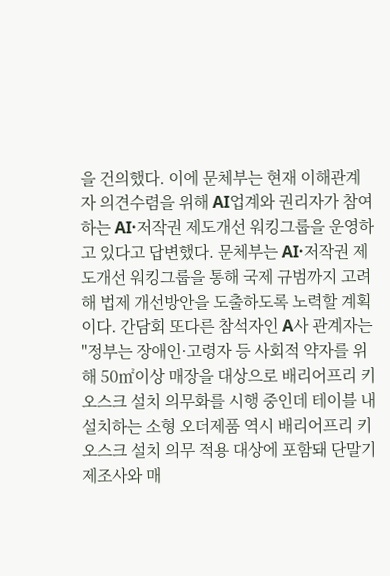을 건의했다. 이에 문체부는 현재 이해관계자 의견수렴을 위해 AI업계와 권리자가 참여하는 AI·저작권 제도개선 워킹그룹을 운영하고 있다고 답변했다. 문체부는 AI·저작권 제도개선 워킹그룹을 통해 국제 규범까지 고려해 법제 개선방안을 도출하도록 노력할 계획이다. 간담회 또다른 참석자인 A사 관계자는 "정부는 장애인·고령자 등 사회적 약자를 위해 50㎡이상 매장을 대상으로 배리어프리 키오스크 설치 의무화를 시행 중인데 테이블 내 설치하는 소형 오더제품 역시 배리어프리 키오스크 설치 의무 적용 대상에 포함돼 단말기 제조사와 매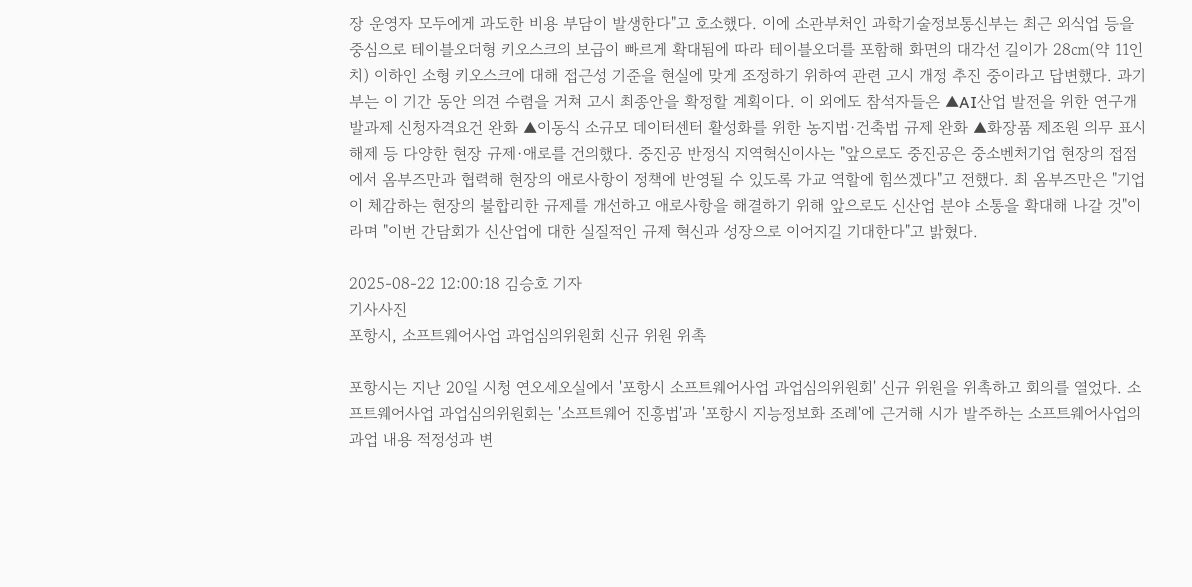장 운영자 모두에게 과도한 비용 부담이 발생한다"고 호소했다. 이에 소관부처인 과학기술정보통신부는 최근 외식업 등을 중심으로 테이블오더형 키오스크의 보급이 빠르게 확대됨에 따라 테이블오더를 포함해 화면의 대각선 길이가 28㎝(약 11인치) 이하인 소형 키오스크에 대해 접근성 기준을 현실에 맞게 조정하기 위하여 관련 고시 개정 추진 중이라고 답변했다. 과기부는 이 기간 동안 의견 수렴을 거쳐 고시 최종안을 확정할 계획이다. 이 외에도 참석자들은 ▲AI산업 발전을 위한 연구개발과제 신청자격요건 완화 ▲이동식 소규모 데이터센터 활성화를 위한 농지법·건축법 규제 완화 ▲화장품 제조원 의무 표시 해제 등 다양한 현장 규제·애로를 건의했다. 중진공 반정식 지역혁신이사는 "앞으로도 중진공은 중소벤처기업 현장의 접점에서 옴부즈만과 협력해 현장의 애로사항이 정책에 반영될 수 있도록 가교 역할에 힘쓰겠다"고 전했다. 최 옴부즈만은 "기업이 체감하는 현장의 불합리한 규제를 개선하고 애로사항을 해결하기 위해 앞으로도 신산업 분야 소통을 확대해 나갈 것"이라며 "이번 간담회가 신산업에 대한 실질적인 규제 혁신과 성장으로 이어지길 기대한다"고 밝혔다.

2025-08-22 12:00:18 김승호 기자
기사사진
포항시, 소프트웨어사업 과업심의위원회 신규 위원 위촉

포항시는 지난 20일 시청 연오세오실에서 '포항시 소프트웨어사업 과업심의위원회' 신규 위원을 위촉하고 회의를 열었다. 소프트웨어사업 과업심의위원회는 '소프트웨어 진흥법'과 '포항시 지능정보화 조례'에 근거해 시가 발주하는 소프트웨어사업의 과업 내용 적정성과 변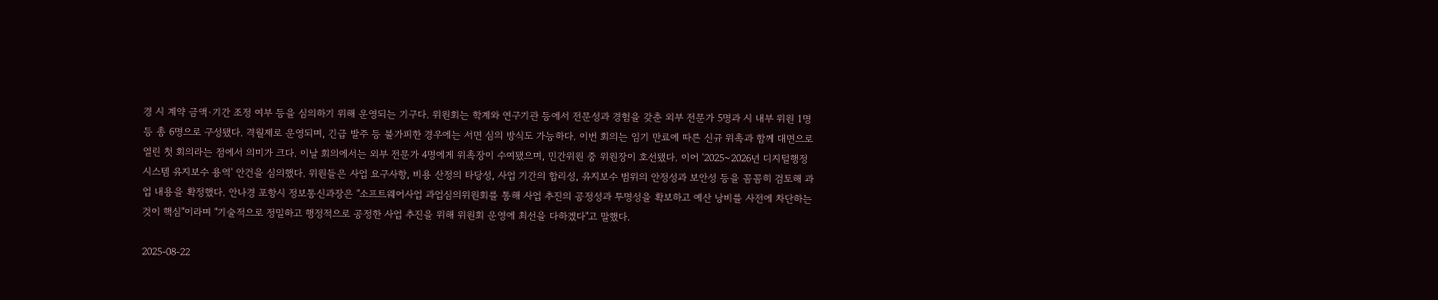경 시 계약 금액·기간 조정 여부 등을 심의하기 위해 운영되는 기구다. 위원회는 학계와 연구기관 등에서 전문성과 경험을 갖춘 외부 전문가 5명과 시 내부 위원 1명 등 총 6명으로 구성됐다. 격월제로 운영되며, 긴급 발주 등 불가피한 경우에는 서면 심의 방식도 가능하다. 이번 회의는 임기 만료에 따른 신규 위촉과 함께 대면으로 열린 첫 회의라는 점에서 의미가 크다. 이날 회의에서는 외부 전문가 4명에게 위촉장이 수여됐으며, 민간위원 중 위원장이 호선됐다. 이어 '2025~2026년 디지털행정 시스템 유지보수 용역' 안건을 심의했다. 위원들은 사업 요구사항, 비용 산정의 타당성, 사업 기간의 합리성, 유지보수 범위의 안정성과 보안성 등을 꼼꼼히 검토해 과업 내용을 확정했다. 안나경 포항시 정보통신과장은 "소프트웨어사업 과업심의위원회를 통해 사업 추진의 공정성과 투명성을 확보하고 예산 낭비를 사전에 차단하는 것이 핵심"이라며 "기술적으로 정밀하고 행정적으로 공정한 사업 추진을 위해 위원회 운영에 최선을 다하겠다"고 말했다.

2025-08-22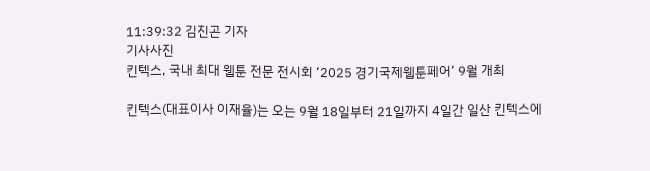11:39:32 김진곤 기자
기사사진
킨텍스, 국내 최대 웹툰 전문 전시회 ‘2025 경기국제웹툰페어’ 9월 개최

킨텍스(대표이사 이재율)는 오는 9월 18일부터 21일까지 4일간 일산 킨텍스에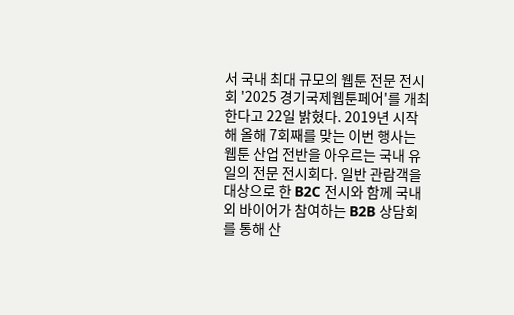서 국내 최대 규모의 웹툰 전문 전시회 '2025 경기국제웹툰페어'를 개최한다고 22일 밝혔다. 2019년 시작해 올해 7회째를 맞는 이번 행사는 웹툰 산업 전반을 아우르는 국내 유일의 전문 전시회다. 일반 관람객을 대상으로 한 B2C 전시와 함께 국내외 바이어가 참여하는 B2B 상담회를 통해 산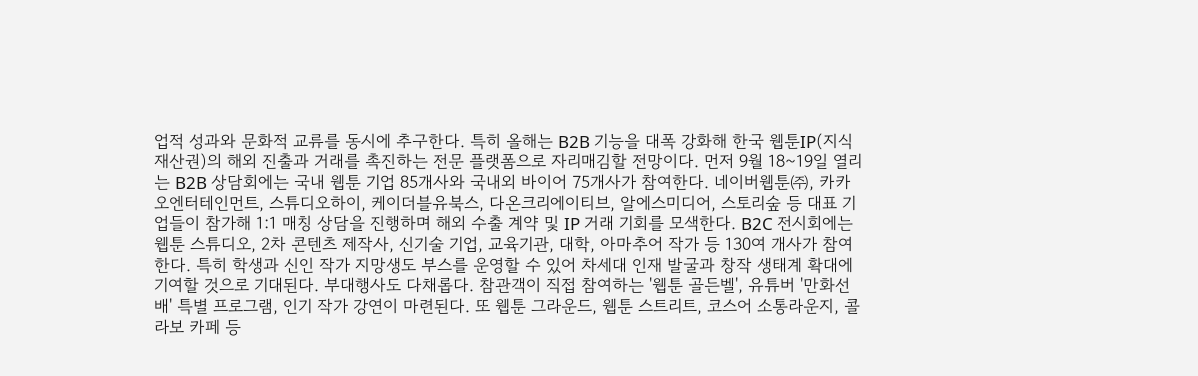업적 성과와 문화적 교류를 동시에 추구한다. 특히 올해는 B2B 기능을 대폭 강화해 한국 웹툰IP(지식재산권)의 해외 진출과 거래를 촉진하는 전문 플랫폼으로 자리매김할 전망이다. 먼저 9월 18~19일 열리는 B2B 상담회에는 국내 웹툰 기업 85개사와 국내외 바이어 75개사가 참여한다. 네이버웹툰㈜, 카카오엔터테인먼트, 스튜디오하이, 케이더블유북스, 다온크리에이티브, 알에스미디어, 스토리숲 등 대표 기업들이 참가해 1:1 매칭 상담을 진행하며 해외 수출 계약 및 IP 거래 기회를 모색한다. B2C 전시회에는 웹툰 스튜디오, 2차 콘텐츠 제작사, 신기술 기업, 교육기관, 대학, 아마추어 작가 등 130여 개사가 참여한다. 특히 학생과 신인 작가 지망생도 부스를 운영할 수 있어 차세대 인재 발굴과 창작 생태계 확대에 기여할 것으로 기대된다. 부대행사도 다채롭다. 참관객이 직접 참여하는 '웹툰 골든벨', 유튜버 '만화선배' 특별 프로그램, 인기 작가 강연이 마련된다. 또 웹툰 그라운드, 웹툰 스트리트, 코스어 소통라운지, 콜라보 카페 등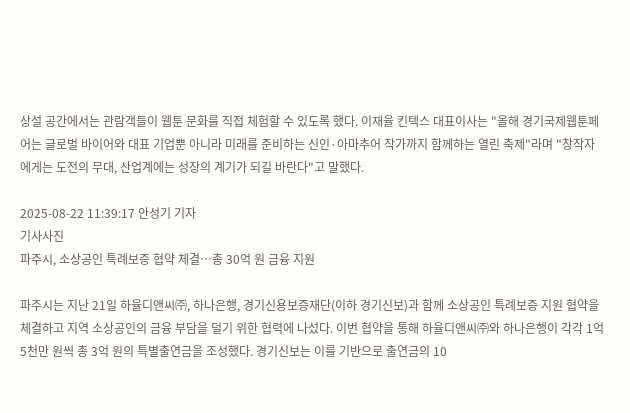상설 공간에서는 관람객들이 웹툰 문화를 직접 체험할 수 있도록 했다. 이재율 킨텍스 대표이사는 "올해 경기국제웹툰페어는 글로벌 바이어와 대표 기업뿐 아니라 미래를 준비하는 신인·아마추어 작가까지 함께하는 열린 축제"라며 "창작자에게는 도전의 무대, 산업계에는 성장의 계기가 되길 바란다"고 말했다.

2025-08-22 11:39:17 안성기 기자
기사사진
파주시, 소상공인 특례보증 협약 체결…총 30억 원 금융 지원

파주시는 지난 21일 하율디앤씨㈜, 하나은행, 경기신용보증재단(이하 경기신보)과 함께 소상공인 특례보증 지원 협약을 체결하고 지역 소상공인의 금융 부담을 덜기 위한 협력에 나섰다. 이번 협약을 통해 하율디앤씨㈜와 하나은행이 각각 1억 5천만 원씩 총 3억 원의 특별출연금을 조성했다. 경기신보는 이를 기반으로 출연금의 10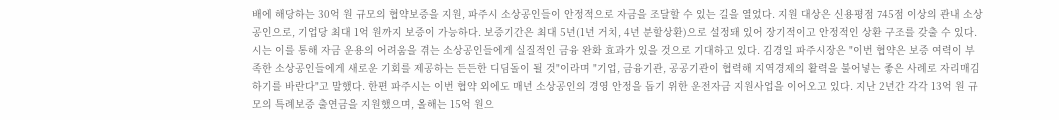배에 해당하는 30억 원 규모의 협약보증을 지원, 파주시 소상공인들이 안정적으로 자금을 조달할 수 있는 길을 열었다. 지원 대상은 신용평점 745점 이상의 관내 소상공인으로, 기업당 최대 1억 원까지 보증이 가능하다. 보증기간은 최대 5년(1년 거치, 4년 분할상환)으로 설정돼 있어 장기적이고 안정적인 상환 구조를 갖출 수 있다. 시는 이를 통해 자금 운용의 어려움을 겪는 소상공인들에게 실질적인 금융 완화 효과가 있을 것으로 기대하고 있다. 김경일 파주시장은 "이번 협약은 보증 여력이 부족한 소상공인들에게 새로운 기회를 제공하는 든든한 디딤돌이 될 것"이라며 "기업, 금융기관, 공공기관이 협력해 지역경제의 활력을 불어넣는 좋은 사례로 자리매김하기를 바란다"고 말했다. 한편 파주시는 이번 협약 외에도 매년 소상공인의 경영 안정을 돕기 위한 운전자금 지원사업을 이어오고 있다. 지난 2년간 각각 13억 원 규모의 특례보증 출연금을 지원했으며, 올해는 15억 원으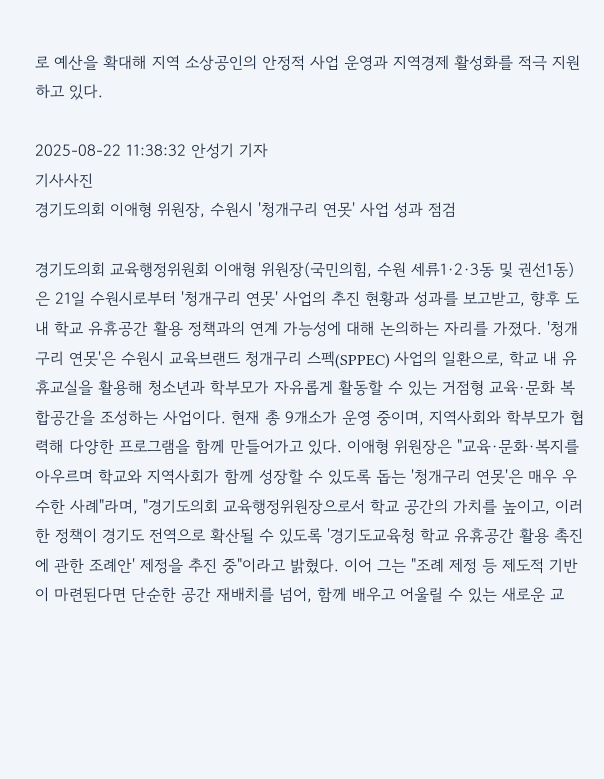로 예산을 확대해 지역 소상공인의 안정적 사업 운영과 지역경제 활성화를 적극 지원하고 있다.

2025-08-22 11:38:32 안성기 기자
기사사진
경기도의회 이애형 위원장, 수원시 '청개구리 연못' 사업 성과 점검

경기도의회 교육행정위원회 이애형 위원장(국민의힘, 수원 세류1·2·3동 및 권선1동)은 21일 수원시로부터 '청개구리 연못' 사업의 추진 현황과 성과를 보고받고, 향후 도내 학교 유휴공간 활용 정책과의 연계 가능성에 대해 논의하는 자리를 가졌다. '청개구리 연못'은 수원시 교육브랜드 청개구리 스펙(SPPEC) 사업의 일환으로, 학교 내 유휴교실을 활용해 청소년과 학부모가 자유롭게 활동할 수 있는 거점형 교육·문화 복합공간을 조성하는 사업이다. 현재 총 9개소가 운영 중이며, 지역사회와 학부모가 협력해 다양한 프로그램을 함께 만들어가고 있다. 이애형 위원장은 "교육·문화·복지를 아우르며 학교와 지역사회가 함께 성장할 수 있도록 돕는 '청개구리 연못'은 매우 우수한 사례"라며, "경기도의회 교육행정위원장으로서 학교 공간의 가치를 높이고, 이러한 정책이 경기도 전역으로 확산될 수 있도록 '경기도교육청 학교 유휴공간 활용 촉진에 관한 조례안' 제정을 추진 중"이라고 밝혔다. 이어 그는 "조례 제정 등 제도적 기반이 마련된다면 단순한 공간 재배치를 넘어, 함께 배우고 어울릴 수 있는 새로운 교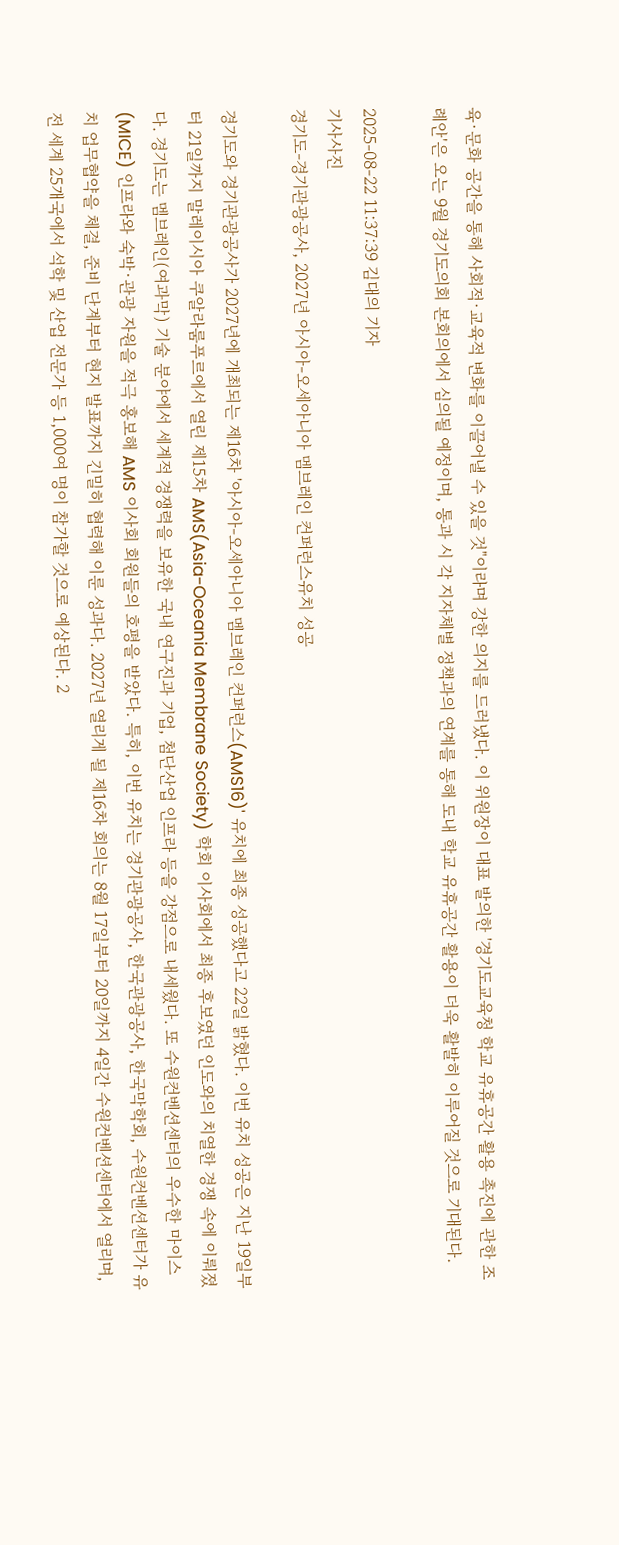육·문화 공간을 통해 사회적·교육적 변화를 이끌어낼 수 있을 것"이라며 강한 의지를 드러냈다. 이 위원장이 대표 발의한 '경기도교육청 학교 유휴공간 활용 촉진에 관한 조례안'은 오는 9월 경기도의회 본회의에서 심의될 예정이며, 통과 시 각 지자체별 정책과의 연계를 통해 도내 학교 유휴공간 활용이 더욱 활발히 이루어질 것으로 기대된다.

2025-08-22 11:37:39 김대의 기자
기사사진
경기도-경기관광공사, 2027년 아시아-오세아니아 멤브레인 컨퍼런스유치 성공

경기도와 경기관광공사가 2027년에 개최되는 제16차 '아시아-오세아니아 멤브레인 컨퍼런스(AMS16)' 유치에 최종 성공했다고 22일 밝혔다. 이번 유치 성공은 지난 19일부터 21일까지 말레이시아 쿠알라룸푸르에서 열린 제15차 AMS(Asia-Oceania Membrane Society) 학회 이사회에서 최종 후보였던 인도와의 치열한 경쟁 속에 이뤄졌다. 경기도는 멤브레인(여과막) 기술 분야에서 세계적 경쟁력을 보유한 국내 연구진과 기업, 첨단산업 인프라 등을 강점으로 내세웠다. 또 수원컨벤션센터의 우수한 마이스(MICE) 인프라와 숙박·관광 자원을 적극 홍보해 AMS 이사회 회원들의 호평을 받았다. 특히, 이번 유치는 경기관광공사, 한국관광공사, 한국막학회, 수원컨벤션센터가 유치 업무협약을 체결, 준비 단계부터 현지 발표까지 긴밀히 협력해 이룬 성과다. 2027년 열리게 될 제16차 회의는 8월 17일부터 20일까지 4일간 수원컨벤션센터에서 열리며, 전 세계 25개국에서 석학 및 산업 전문가 등 1,000여 명이 참가할 것으로 예상된다. 2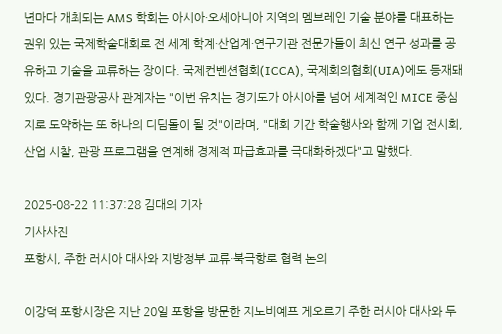년마다 개최되는 AMS 학회는 아시아·오세아니아 지역의 멤브레인 기술 분야를 대표하는 권위 있는 국제학술대회로 전 세계 학계·산업계·연구기관 전문가들이 최신 연구 성과를 공유하고 기술을 교류하는 장이다. 국제컨벤션협회(ICCA), 국제회의협회(UIA)에도 등재돼 있다. 경기관광공사 관계자는 "이번 유치는 경기도가 아시아를 넘어 세계적인 MICE 중심지로 도약하는 또 하나의 디딤돌이 될 것"이라며, "대회 기간 학술행사와 함께 기업 전시회, 산업 시찰, 관광 프로그램을 연계해 경제적 파급효과를 극대화하겠다"고 말했다.

2025-08-22 11:37:28 김대의 기자
기사사진
포항시, 주한 러시아 대사와 지방정부 교류·북극항로 협력 논의

이강덕 포항시장은 지난 20일 포항을 방문한 지노비예프 게오르기 주한 러시아 대사와 두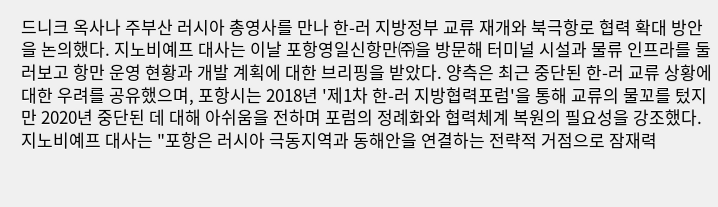드니크 옥사나 주부산 러시아 총영사를 만나 한-러 지방정부 교류 재개와 북극항로 협력 확대 방안을 논의했다. 지노비예프 대사는 이날 포항영일신항만㈜을 방문해 터미널 시설과 물류 인프라를 둘러보고 항만 운영 현황과 개발 계획에 대한 브리핑을 받았다. 양측은 최근 중단된 한-러 교류 상황에 대한 우려를 공유했으며, 포항시는 2018년 '제1차 한-러 지방협력포럼'을 통해 교류의 물꼬를 텄지만 2020년 중단된 데 대해 아쉬움을 전하며 포럼의 정례화와 협력체계 복원의 필요성을 강조했다. 지노비예프 대사는 "포항은 러시아 극동지역과 동해안을 연결하는 전략적 거점으로 잠재력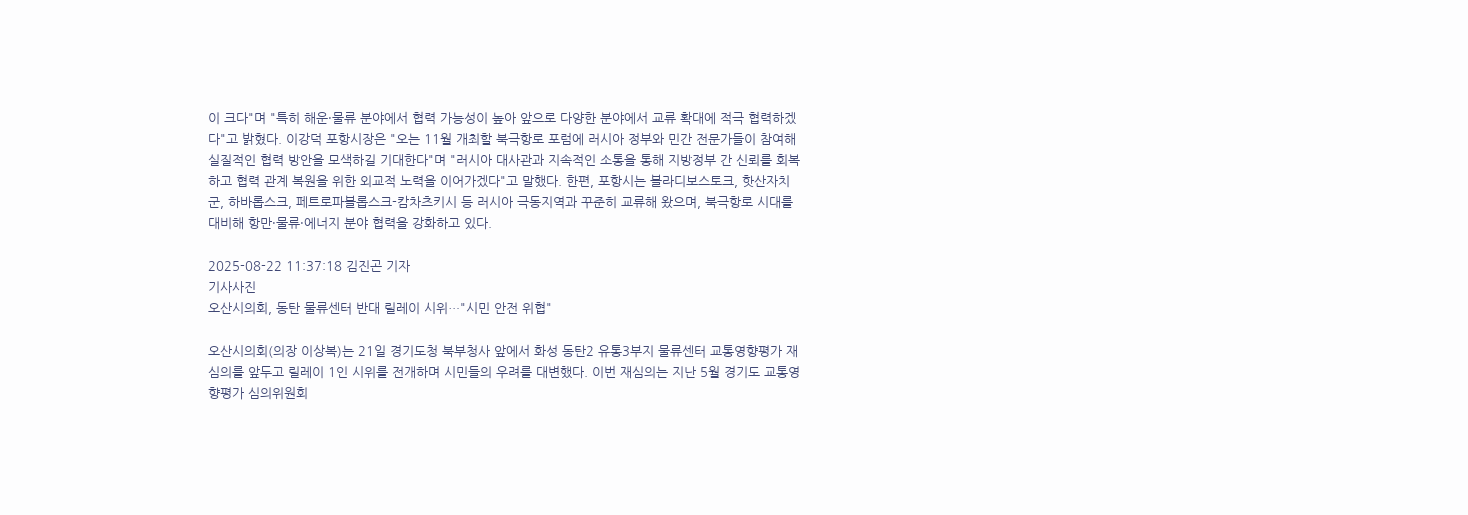이 크다"며 "특히 해운·물류 분야에서 협력 가능성이 높아 앞으로 다양한 분야에서 교류 확대에 적극 협력하겠다"고 밝혔다. 이강덕 포항시장은 "오는 11월 개최할 북극항로 포럼에 러시아 정부와 민간 전문가들이 참여해 실질적인 협력 방안을 모색하길 기대한다"며 "러시아 대사관과 지속적인 소통을 통해 지방정부 간 신뢰를 회복하고 협력 관계 복원을 위한 외교적 노력을 이어가겠다"고 말했다. 한편, 포항시는 블라디보스토크, 핫산자치군, 하바롭스크, 페트로파블롭스크-캄차츠키시 등 러시아 극동지역과 꾸준히 교류해 왔으며, 북극항로 시대를 대비해 항만·물류·에너지 분야 협력을 강화하고 있다.

2025-08-22 11:37:18 김진곤 기자
기사사진
오산시의회, 동탄 물류센터 반대 릴레이 시위…"시민 안전 위협"

오산시의회(의장 이상복)는 21일 경기도청 북부청사 앞에서 화성 동탄2 유통3부지 물류센터 교통영향평가 재심의를 앞두고 릴레이 1인 시위를 전개하며 시민들의 우려를 대변했다. 이번 재심의는 지난 5월 경기도 교통영향평가 심의위원회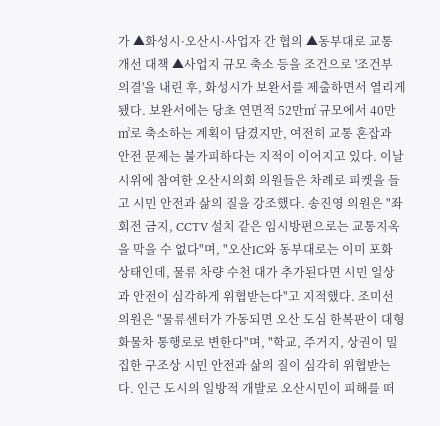가 ▲화성시·오산시·사업자 간 협의 ▲동부대로 교통 개선 대책 ▲사업지 규모 축소 등을 조건으로 '조건부 의결'을 내린 후, 화성시가 보완서를 제출하면서 열리게 됐다. 보완서에는 당초 연면적 52만㎡ 규모에서 40만㎡로 축소하는 계획이 담겼지만, 여전히 교통 혼잡과 안전 문제는 불가피하다는 지적이 이어지고 있다. 이날 시위에 참여한 오산시의회 의원들은 차례로 피켓을 들고 시민 안전과 삶의 질을 강조했다. 송진영 의원은 "좌회전 금지, CCTV 설치 같은 임시방편으로는 교통지옥을 막을 수 없다"며, "오산IC와 동부대로는 이미 포화 상태인데, 물류 차량 수천 대가 추가된다면 시민 일상과 안전이 심각하게 위협받는다"고 지적했다. 조미선 의원은 "물류센터가 가동되면 오산 도심 한복판이 대형 화물차 통행로로 변한다"며, "학교, 주거지, 상권이 밀집한 구조상 시민 안전과 삶의 질이 심각히 위협받는다. 인근 도시의 일방적 개발로 오산시민이 피해를 떠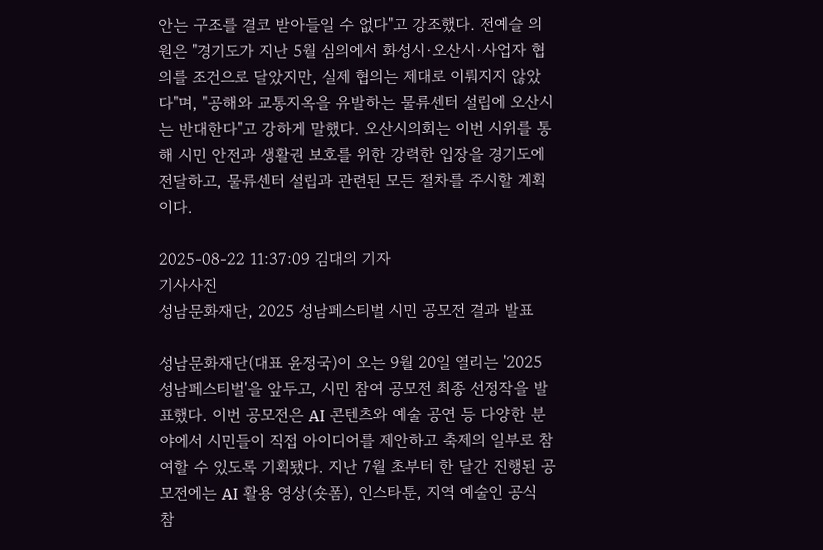안는 구조를 결코 받아들일 수 없다"고 강조했다. 전예슬 의원은 "경기도가 지난 5월 심의에서 화성시·오산시·사업자 협의를 조건으로 달았지만, 실제 협의는 제대로 이뤄지지 않았다"며, "공해와 교통지옥을 유발하는 물류센터 설립에 오산시는 반대한다"고 강하게 말했다. 오산시의회는 이번 시위를 통해 시민 안전과 생활권 보호를 위한 강력한 입장을 경기도에 전달하고, 물류센터 설립과 관련된 모든 절차를 주시할 계획이다.

2025-08-22 11:37:09 김대의 기자
기사사진
성남문화재단, 2025 성남페스티벌 시민 공모전 결과 발표

성남문화재단(대표 윤정국)이 오는 9월 20일 열리는 '2025 성남페스티벌'을 앞두고, 시민 참여 공모전 최종 선정작을 발표했다. 이번 공모전은 AI 콘텐츠와 예술 공연 등 다양한 분야에서 시민들이 직접 아이디어를 제안하고 축제의 일부로 참여할 수 있도록 기획됐다. 지난 7월 초부터 한 달간 진행된 공모전에는 AI 활용 영상(숏폼), 인스타툰, 지역 예술인 공식 참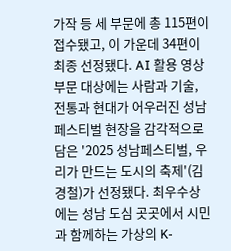가작 등 세 부문에 총 115편이 접수됐고, 이 가운데 34편이 최종 선정됐다. AI 활용 영상 부문 대상에는 사람과 기술, 전통과 현대가 어우러진 성남페스티벌 현장을 감각적으로 담은 '2025 성남페스티벌, 우리가 만드는 도시의 축제'(김경철)가 선정됐다. 최우수상에는 성남 도심 곳곳에서 시민과 함께하는 가상의 K-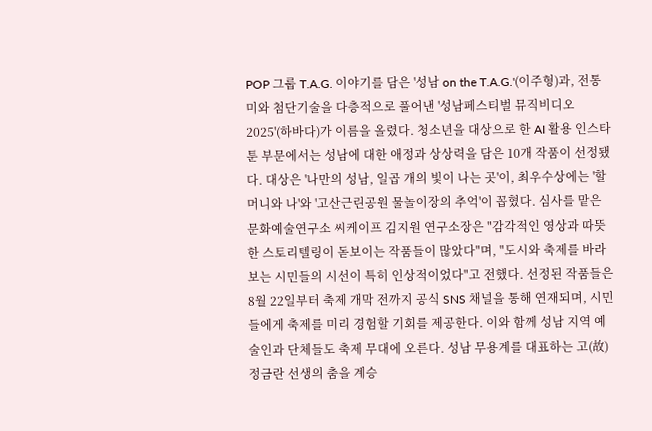POP 그룹 T.A.G. 이야기를 담은 '성남 on the T.A.G.'(이주형)과, 전통미와 첨단기술을 다층적으로 풀어낸 '성남페스티벌 뮤직비디오 2025'(하바다)가 이름을 올렸다. 청소년을 대상으로 한 AI 활용 인스타툰 부문에서는 성남에 대한 애정과 상상력을 담은 10개 작품이 선정됐다. 대상은 '나만의 성남, 일곱 개의 빛이 나는 곳'이, 최우수상에는 '할머니와 나'와 '고산근린공원 물놀이장의 추억'이 꼽혔다. 심사를 맡은 문화예술연구소 씨케이프 김지원 연구소장은 "감각적인 영상과 따뜻한 스토리텔링이 돋보이는 작품들이 많았다"며, "도시와 축제를 바라보는 시민들의 시선이 특히 인상적이었다"고 전했다. 선정된 작품들은 8월 22일부터 축제 개막 전까지 공식 SNS 채널을 통해 연재되며, 시민들에게 축제를 미리 경험할 기회를 제공한다. 이와 함께 성남 지역 예술인과 단체들도 축제 무대에 오른다. 성남 무용계를 대표하는 고(故) 정금란 선생의 춤을 계승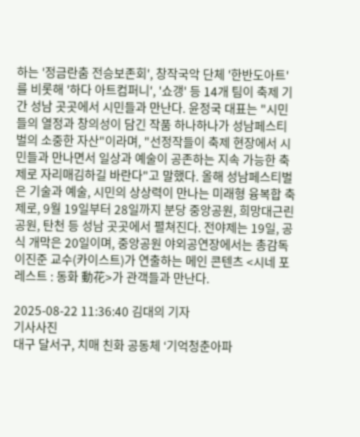하는 '정금란춤 전승보존회', 창작국악 단체 '한반도아트'를 비롯해 '하다 아트컴퍼니', '쇼갱' 등 14개 팀이 축제 기간 성남 곳곳에서 시민들과 만난다. 윤정국 대표는 "시민들의 열정과 창의성이 담긴 작품 하나하나가 성남페스티벌의 소중한 자산"이라며, "선정작들이 축제 현장에서 시민들과 만나면서 일상과 예술이 공존하는 지속 가능한 축제로 자리매김하길 바란다"고 말했다. 올해 성남페스티벌은 기술과 예술, 시민의 상상력이 만나는 미래형 융복합 축제로, 9월 19일부터 28일까지 분당 중앙공원, 희망대근린공원, 탄천 등 성남 곳곳에서 펼쳐진다. 전야제는 19일, 공식 개막은 20일이며, 중앙공원 야외공연장에서는 총감독 이진준 교수(카이스트)가 연출하는 메인 콘텐츠 <시네 포레스트 : 동화 動花>가 관객들과 만난다.

2025-08-22 11:36:40 김대의 기자
기사사진
대구 달서구, 치매 친화 공동체 ‘기억청춘아파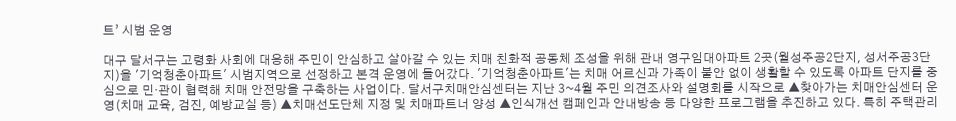트’ 시범 운영

대구 달서구는 고령화 사회에 대응해 주민이 안심하고 살아갈 수 있는 치매 친화적 공동체 조성을 위해 관내 영구임대아파트 2곳(월성주공2단지, 성서주공3단지)을 '기억청춘아파트' 시범지역으로 선정하고 본격 운영에 들어갔다. '기억청춘아파트'는 치매 어르신과 가족이 불안 없이 생활할 수 있도록 아파트 단지를 중심으로 민·관이 협력해 치매 안전망을 구축하는 사업이다. 달서구치매안심센터는 지난 3~4월 주민 의견조사와 설명회를 시작으로 ▲찾아가는 치매안심센터 운영(치매 교육, 검진, 예방교실 등) ▲치매선도단체 지정 및 치매파트너 양성 ▲인식개선 캠페인과 안내방송 등 다양한 프로그램을 추진하고 있다. 특히 주택관리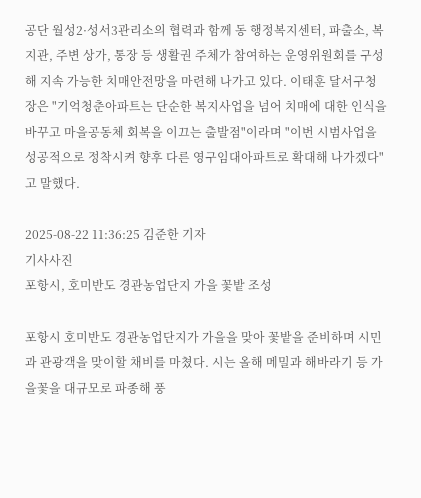공단 월성2·성서3관리소의 협력과 함께 동 행정복지센터, 파출소, 복지관, 주변 상가, 통장 등 생활권 주체가 참여하는 운영위원회를 구성해 지속 가능한 치매안전망을 마련해 나가고 있다. 이태훈 달서구청장은 "기억청춘아파트는 단순한 복지사업을 넘어 치매에 대한 인식을 바꾸고 마을공동체 회복을 이끄는 출발점"이라며 "이번 시범사업을 성공적으로 정착시켜 향후 다른 영구임대아파트로 확대해 나가겠다"고 말했다.

2025-08-22 11:36:25 김준한 기자
기사사진
포항시, 호미반도 경관농업단지 가을 꽃밭 조성

포항시 호미반도 경관농업단지가 가을을 맞아 꽃밭을 준비하며 시민과 관광객을 맞이할 채비를 마쳤다. 시는 올해 메밀과 해바라기 등 가을꽃을 대규모로 파종해 풍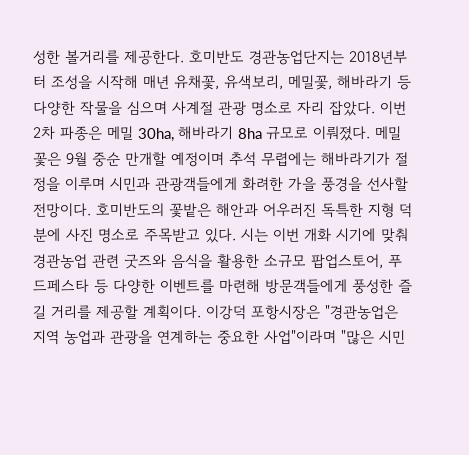성한 볼거리를 제공한다. 호미반도 경관농업단지는 2018년부터 조성을 시작해 매년 유채꽃, 유색보리, 메밀꽃, 해바라기 등 다양한 작물을 심으며 사계절 관광 명소로 자리 잡았다. 이번 2차 파종은 메밀 30ha, 해바라기 8ha 규모로 이뤄졌다. 메밀꽃은 9월 중순 만개할 예정이며 추석 무렵에는 해바라기가 절정을 이루며 시민과 관광객들에게 화려한 가을 풍경을 선사할 전망이다. 호미반도의 꽃밭은 해안과 어우러진 독특한 지형 덕분에 사진 명소로 주목받고 있다. 시는 이번 개화 시기에 맞춰 경관농업 관련 굿즈와 음식을 활용한 소규모 팝업스토어, 푸드페스타 등 다양한 이벤트를 마련해 방문객들에게 풍성한 즐길 거리를 제공할 계획이다. 이강덕 포항시장은 "경관농업은 지역 농업과 관광을 연계하는 중요한 사업"이라며 "많은 시민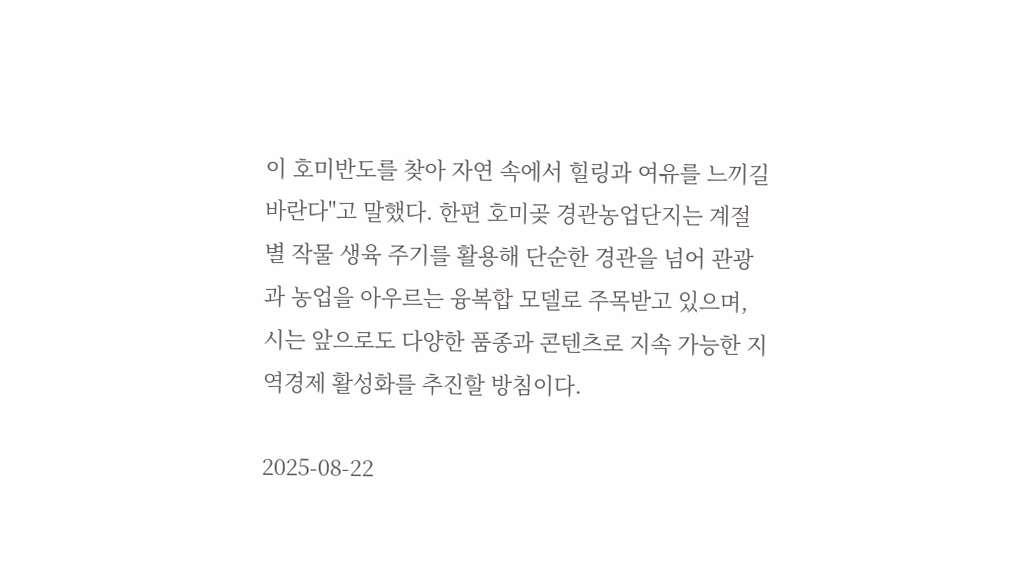이 호미반도를 찾아 자연 속에서 힐링과 여유를 느끼길 바란다"고 말했다. 한편 호미곶 경관농업단지는 계절별 작물 생육 주기를 활용해 단순한 경관을 넘어 관광과 농업을 아우르는 융복합 모델로 주목받고 있으며, 시는 앞으로도 다양한 품종과 콘텐츠로 지속 가능한 지역경제 활성화를 추진할 방침이다.

2025-08-22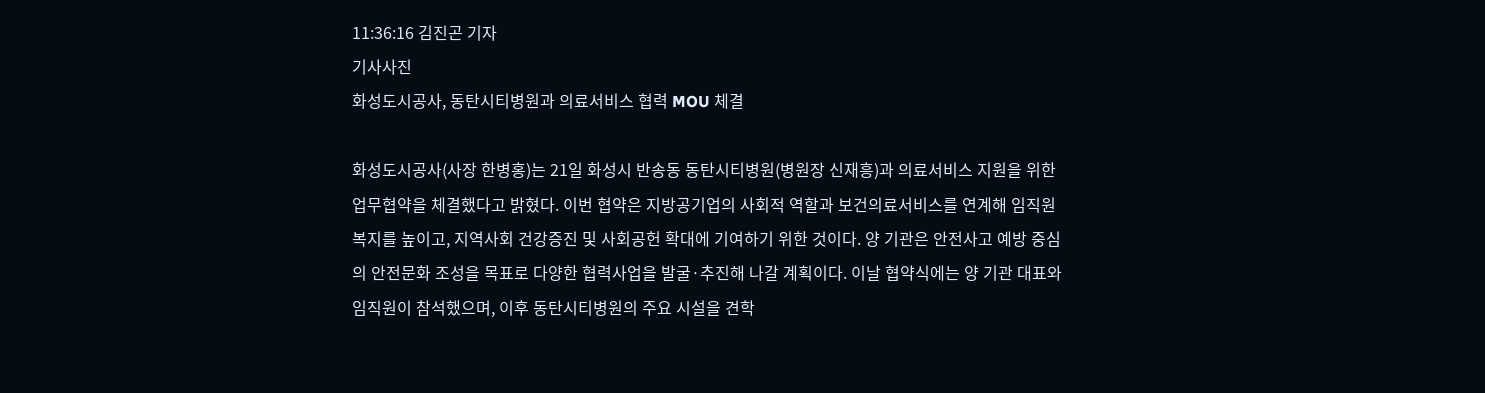11:36:16 김진곤 기자
기사사진
화성도시공사, 동탄시티병원과 의료서비스 협력 MOU 체결

화성도시공사(사장 한병홍)는 21일 화성시 반송동 동탄시티병원(병원장 신재흥)과 의료서비스 지원을 위한 업무협약을 체결했다고 밝혔다. 이번 협약은 지방공기업의 사회적 역할과 보건의료서비스를 연계해 임직원 복지를 높이고, 지역사회 건강증진 및 사회공헌 확대에 기여하기 위한 것이다. 양 기관은 안전사고 예방 중심의 안전문화 조성을 목표로 다양한 협력사업을 발굴·추진해 나갈 계획이다. 이날 협약식에는 양 기관 대표와 임직원이 참석했으며, 이후 동탄시티병원의 주요 시설을 견학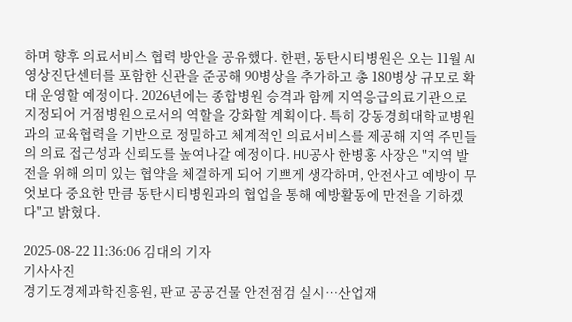하며 향후 의료서비스 협력 방안을 공유했다. 한편, 동탄시티병원은 오는 11월 AI 영상진단센터를 포함한 신관을 준공해 90병상을 추가하고 총 180병상 규모로 확대 운영할 예정이다. 2026년에는 종합병원 승격과 함께 지역응급의료기관으로 지정되어 거점병원으로서의 역할을 강화할 계획이다. 특히 강동경희대학교병원과의 교육협력을 기반으로 정밀하고 체계적인 의료서비스를 제공해 지역 주민들의 의료 접근성과 신뢰도를 높여나갈 예정이다. HU공사 한병홍 사장은 "지역 발전을 위해 의미 있는 협약을 체결하게 되어 기쁘게 생각하며, 안전사고 예방이 무엇보다 중요한 만큼 동탄시티병원과의 협업을 통해 예방활동에 만전을 기하겠다"고 밝혔다.

2025-08-22 11:36:06 김대의 기자
기사사진
경기도경제과학진흥원, 판교 공공건물 안전점검 실시…산업재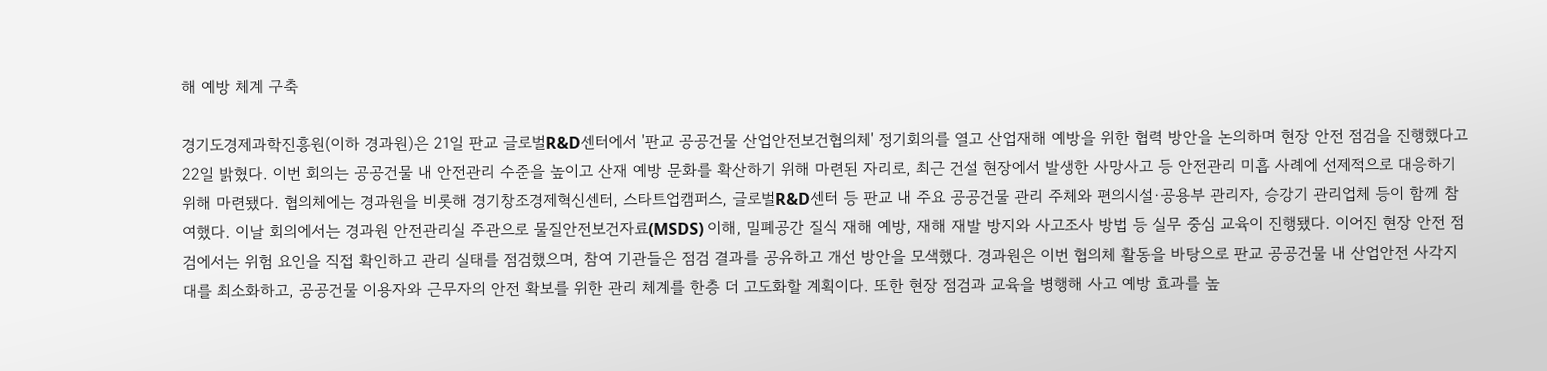해 예방 체계 구축

경기도경제과학진흥원(이하 경과원)은 21일 판교 글로벌R&D센터에서 '판교 공공건물 산업안전보건협의체' 정기회의를 열고 산업재해 예방을 위한 협력 방안을 논의하며 현장 안전 점검을 진행했다고 22일 밝혔다. 이번 회의는 공공건물 내 안전관리 수준을 높이고 산재 예방 문화를 확산하기 위해 마련된 자리로, 최근 건설 현장에서 발생한 사망사고 등 안전관리 미흡 사례에 선제적으로 대응하기 위해 마련됐다. 협의체에는 경과원을 비롯해 경기창조경제혁신센터, 스타트업캠퍼스, 글로벌R&D센터 등 판교 내 주요 공공건물 관리 주체와 편의시설·공용부 관리자, 승강기 관리업체 등이 함께 참여했다. 이날 회의에서는 경과원 안전관리실 주관으로 물질안전보건자료(MSDS) 이해, 밀폐공간 질식 재해 예방, 재해 재발 방지와 사고조사 방법 등 실무 중심 교육이 진행됐다. 이어진 현장 안전 점검에서는 위험 요인을 직접 확인하고 관리 실태를 점검했으며, 참여 기관들은 점검 결과를 공유하고 개선 방안을 모색했다. 경과원은 이번 협의체 활동을 바탕으로 판교 공공건물 내 산업안전 사각지대를 최소화하고, 공공건물 이용자와 근무자의 안전 확보를 위한 관리 체계를 한층 더 고도화할 계획이다. 또한 현장 점검과 교육을 병행해 사고 예방 효과를 높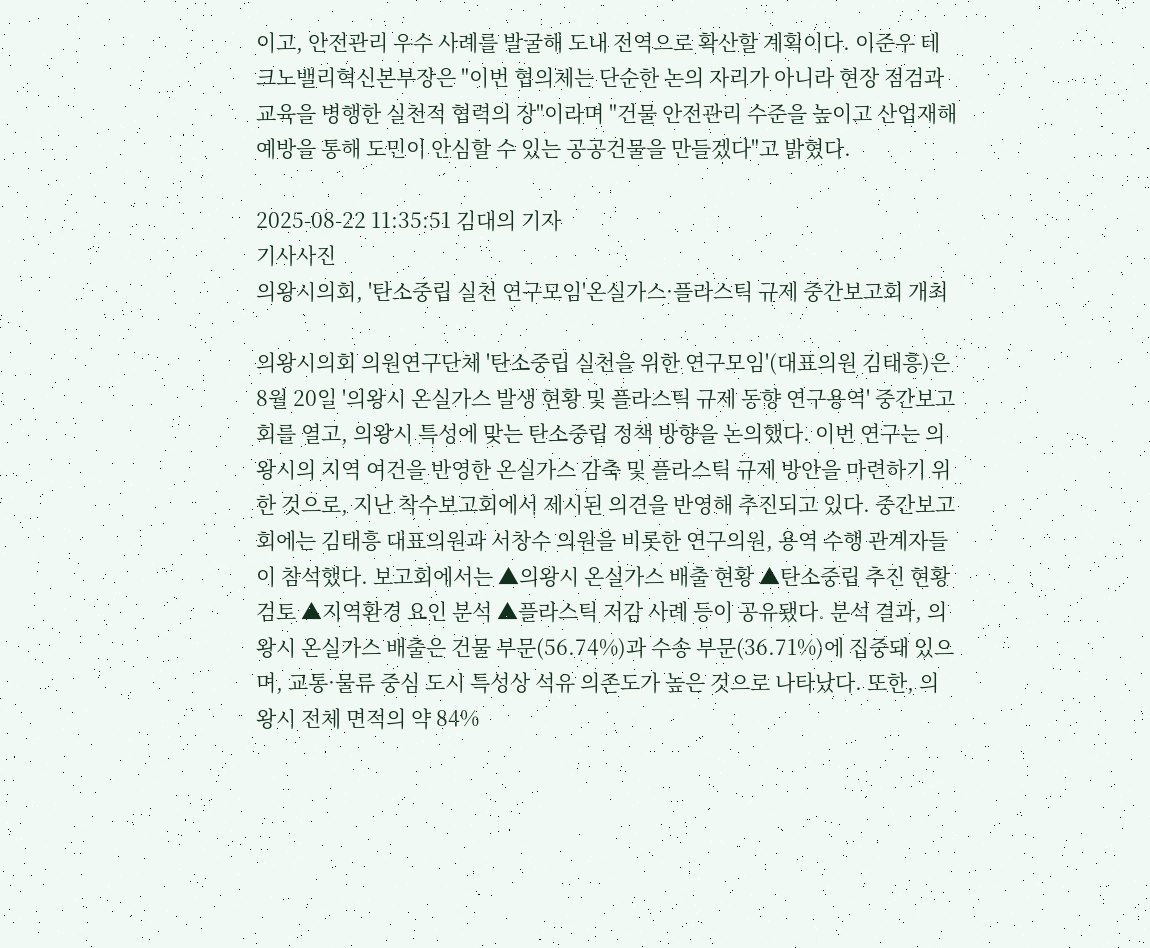이고, 안전관리 우수 사례를 발굴해 도내 전역으로 확산할 계획이다. 이준우 테크노밸리혁신본부장은 "이번 협의체는 단순한 논의 자리가 아니라 현장 점검과 교육을 병행한 실천적 협력의 장"이라며 "건물 안전관리 수준을 높이고 산업재해 예방을 통해 도민이 안심할 수 있는 공공건물을 만들겠다"고 밝혔다.

2025-08-22 11:35:51 김대의 기자
기사사진
의왕시의회, '탄소중립 실천 연구모임'온실가스·플라스틱 규제 중간보고회 개최

의왕시의회 의원연구단체 '탄소중립 실천을 위한 연구모임'(대표의원 김태흥)은 8월 20일 '의왕시 온실가스 발생 현황 및 플라스틱 규제 동향 연구용역' 중간보고회를 열고, 의왕시 특성에 맞는 탄소중립 정책 방향을 논의했다. 이번 연구는 의왕시의 지역 여건을 반영한 온실가스 감축 및 플라스틱 규제 방안을 마련하기 위한 것으로, 지난 착수보고회에서 제시된 의견을 반영해 추진되고 있다. 중간보고회에는 김태흥 대표의원과 서창수 의원을 비롯한 연구의원, 용역 수행 관계자들이 참석했다. 보고회에서는 ▲의왕시 온실가스 배출 현황 ▲탄소중립 추진 현황 검토 ▲지역환경 요인 분석 ▲플라스틱 저감 사례 등이 공유됐다. 분석 결과, 의왕시 온실가스 배출은 건물 부문(56.74%)과 수송 부문(36.71%)에 집중돼 있으며, 교통·물류 중심 도시 특성상 석유 의존도가 높은 것으로 나타났다. 또한, 의왕시 전체 면적의 약 84%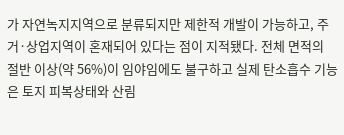가 자연녹지지역으로 분류되지만 제한적 개발이 가능하고, 주거·상업지역이 혼재되어 있다는 점이 지적됐다. 전체 면적의 절반 이상(약 56%)이 임야임에도 불구하고 실제 탄소흡수 기능은 토지 피복상태와 산림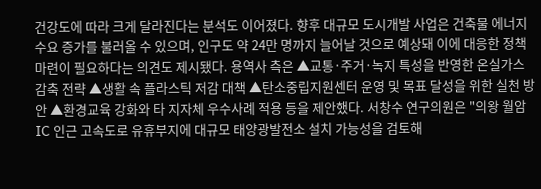건강도에 따라 크게 달라진다는 분석도 이어졌다. 향후 대규모 도시개발 사업은 건축물 에너지 수요 증가를 불러올 수 있으며, 인구도 약 24만 명까지 늘어날 것으로 예상돼 이에 대응한 정책 마련이 필요하다는 의견도 제시됐다. 용역사 측은 ▲교통·주거·녹지 특성을 반영한 온실가스 감축 전략 ▲생활 속 플라스틱 저감 대책 ▲탄소중립지원센터 운영 및 목표 달성을 위한 실천 방안 ▲환경교육 강화와 타 지자체 우수사례 적용 등을 제안했다. 서창수 연구의원은 "의왕 월암IC 인근 고속도로 유휴부지에 대규모 태양광발전소 설치 가능성을 검토해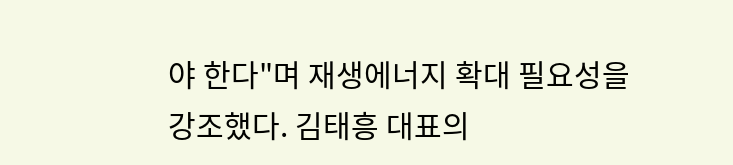야 한다"며 재생에너지 확대 필요성을 강조했다. 김태흥 대표의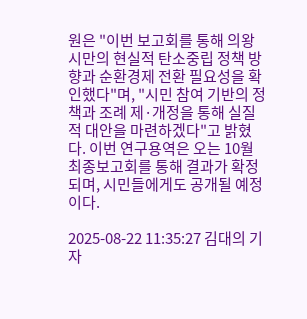원은 "이번 보고회를 통해 의왕시만의 현실적 탄소중립 정책 방향과 순환경제 전환 필요성을 확인했다"며, "시민 참여 기반의 정책과 조례 제·개정을 통해 실질적 대안을 마련하겠다"고 밝혔다. 이번 연구용역은 오는 10월 최종보고회를 통해 결과가 확정되며, 시민들에게도 공개될 예정이다.

2025-08-22 11:35:27 김대의 기자